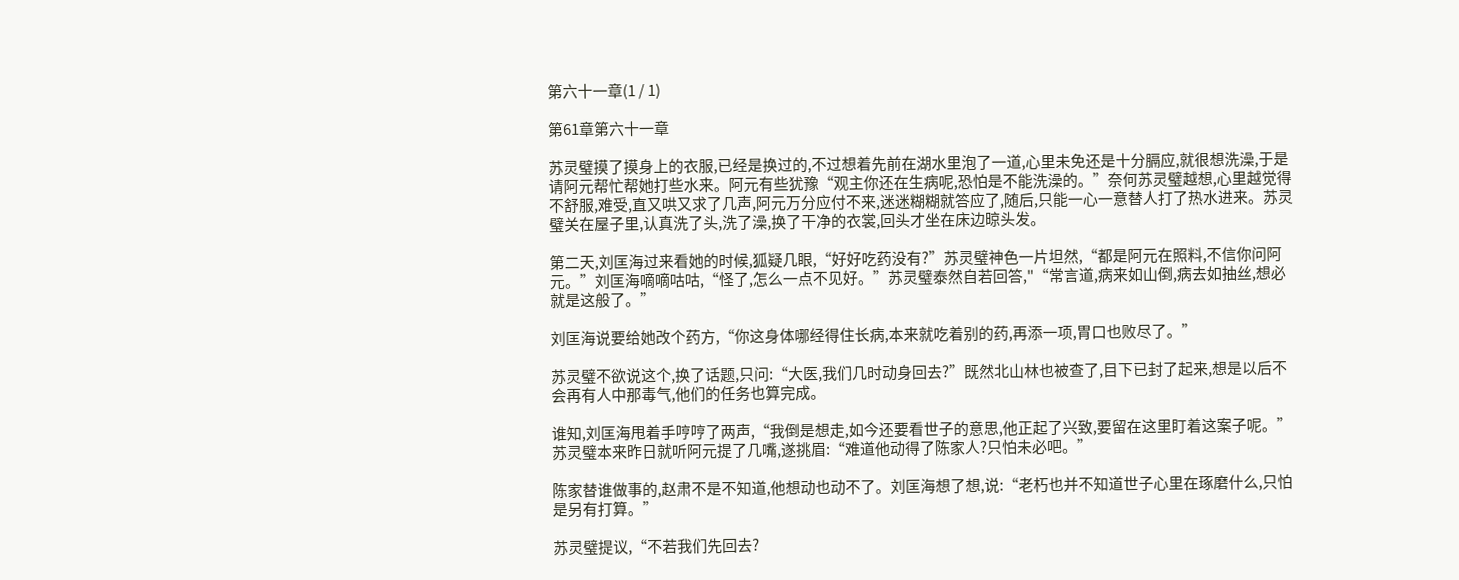第六十一章(1 / 1)

第61章第六十一章

苏灵璧摸了摸身上的衣服,已经是换过的,不过想着先前在湖水里泡了一道,心里未免还是十分膈应,就很想洗澡,于是请阿元帮忙帮她打些水来。阿元有些犹豫“观主你还在生病呢,恐怕是不能洗澡的。”奈何苏灵璧越想,心里越觉得不舒服,难受,直又哄又求了几声,阿元万分应付不来,迷迷糊糊就答应了,随后,只能一心一意替人打了热水进来。苏灵璧关在屋子里,认真洗了头,洗了澡,换了干净的衣裳,回头才坐在床边晾头发。

第二天,刘匡海过来看她的时候,狐疑几眼,“好好吃药没有?”苏灵璧神色一片坦然,“都是阿元在照料,不信你问阿元。”刘匡海嘀嘀咕咕,“怪了,怎么一点不见好。”苏灵璧泰然自若回答,"“常言道,病来如山倒,病去如抽丝,想必就是这般了。”

刘匡海说要给她改个药方,“你这身体哪经得住长病,本来就吃着别的药,再添一项,胃口也败尽了。”

苏灵璧不欲说这个,换了话题,只问:“大医,我们几时动身回去?”既然北山林也被查了,目下已封了起来,想是以后不会再有人中那毒气,他们的任务也算完成。

谁知,刘匡海甩着手哼哼了两声,“我倒是想走,如今还要看世子的意思,他正起了兴致,要留在这里盯着这案子呢。”苏灵璧本来昨日就听阿元提了几嘴,遂挑眉:“难道他动得了陈家人?只怕未必吧。”

陈家替谁做事的,赵肃不是不知道,他想动也动不了。刘匡海想了想,说:“老朽也并不知道世子心里在琢磨什么,只怕是另有打算。”

苏灵璧提议,“不若我们先回去?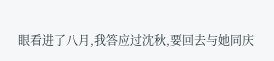眼看进了八月,我答应过沈秋,要回去与她同庆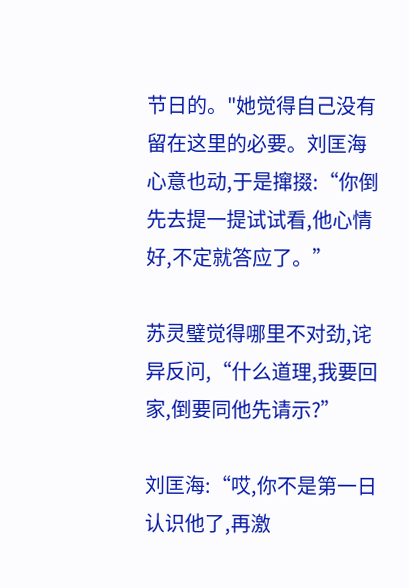节日的。"她觉得自己没有留在这里的必要。刘匡海心意也动,于是撺掇:“你倒先去提一提试试看,他心情好,不定就答应了。”

苏灵璧觉得哪里不对劲,诧异反问,“什么道理,我要回家,倒要同他先请示?”

刘匡海:“哎,你不是第一日认识他了,再激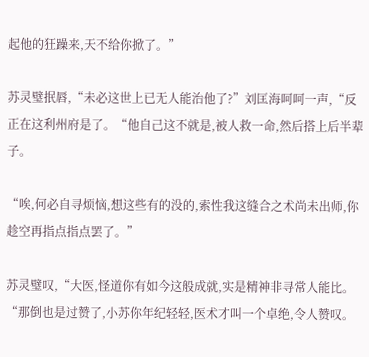起他的狂躁来,天不给你掀了。”

苏灵璧抿唇,“未必这世上已无人能治他了?”刘匡海呵呵一声,“反正在这利州府是了。“他自己这不就是,被人救一命,然后搭上后半辈子。

“唉,何必自寻烦恼,想这些有的没的,索性我这缝合之术尚未出师,你趁空再指点指点罢了。”

苏灵璧叹,“大医,怪道你有如今这般成就,实是精神非寻常人能比。“那倒也是过赞了,小苏你年纪轻轻,医术才叫一个卓绝,令人赞叹。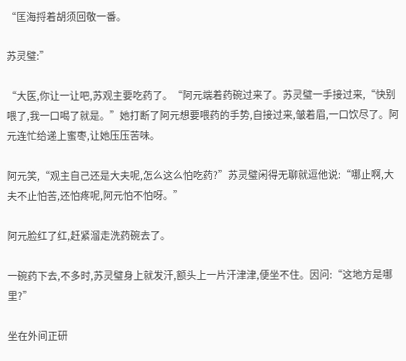“匡海捋着胡须回敬一番。

苏灵璧:”

“大医,你让一让吧,苏观主要吃药了。“阿元端着药碗过来了。苏灵璧一手接过来,“快别喂了,我一口喝了就是。”她打断了阿元想要喂药的手势,自接过来,皱着眉,一口饮尽了。阿元连忙给递上蜜枣,让她压压苦味。

阿元笑,“观主自己还是大夫呢,怎么这么怕吃药?”苏灵璧闲得无聊就逗他说:“哪止啊,大夫不止怕苦,还怕疼呢,阿元怕不怕呀。”

阿元脸红了红,赶紧溜走洗药碗去了。

一碗药下去,不多时,苏灵璧身上就发汗,额头上一片汗津津,便坐不住。因问:“这地方是哪里?”

坐在外间正研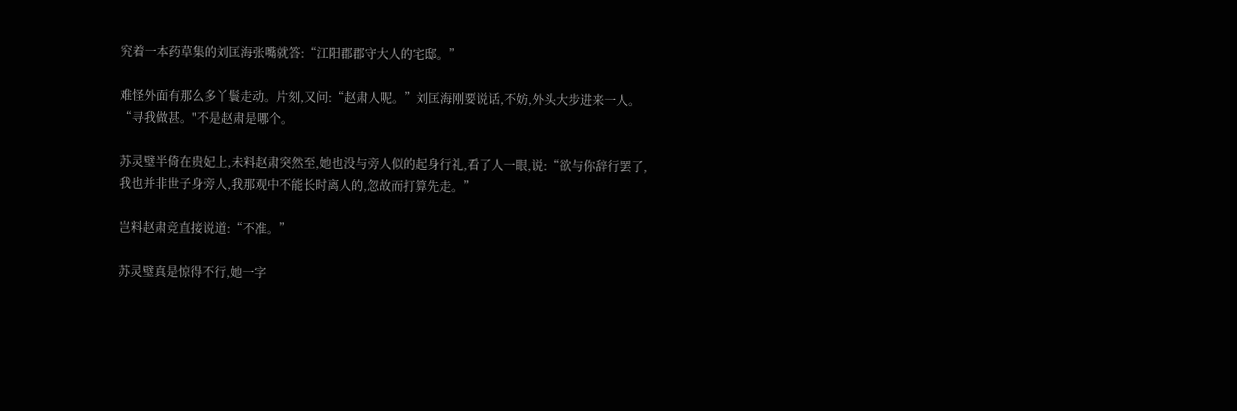究着一本药草集的刘匡海张嘴就答:“江阳郡郡守大人的宅邸。”

难怪外面有那么多丫鬟走动。片刻,又问:“赵肃人呢。”刘匡海刚要说话,不妨,外头大步进来一人。“寻我做甚。"不是赵肃是哪个。

苏灵璧半倚在贵妃上,未料赵肃突然至,她也没与旁人似的起身行礼,看了人一眼,说:“欲与你辞行罢了,我也并非世子身旁人,我那观中不能长时离人的,忽故而打算先走。”

岂料赵肃竞直接说道:“不准。”

苏灵璧真是惊得不行,她一字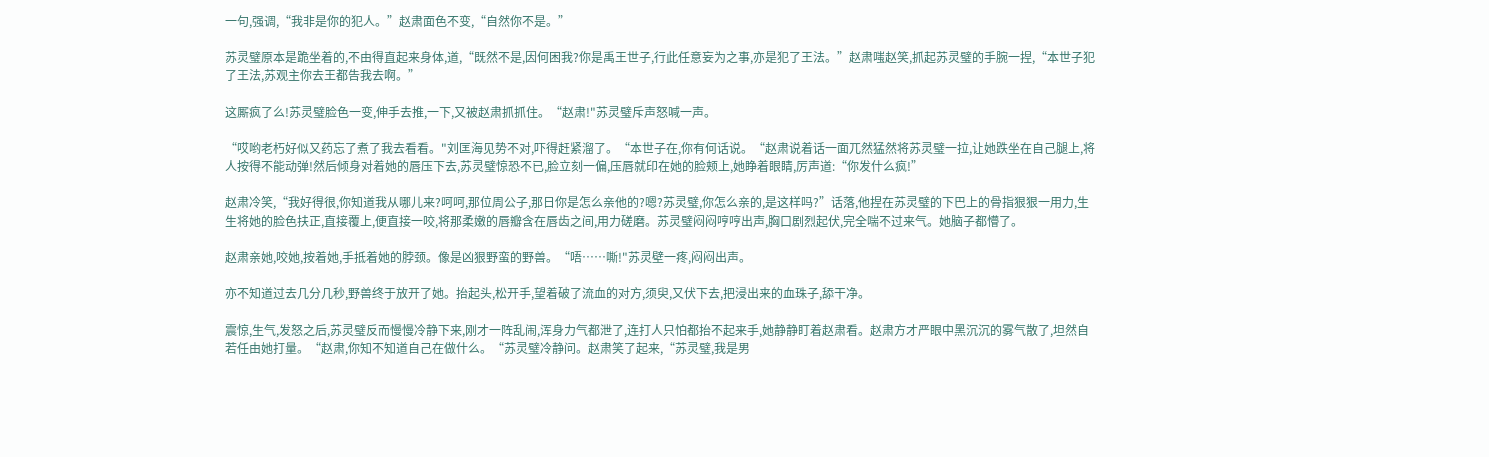一句,强调,“我非是你的犯人。”赵肃面色不变,“自然你不是。”

苏灵璧原本是跪坐着的,不由得直起来身体,道,“既然不是,因何困我?你是禹王世子,行此任意妄为之事,亦是犯了王法。”赵肃嗤赵笑,抓起苏灵璧的手腕一捏,“本世子犯了王法,苏观主你去王都告我去啊。”

这厮疯了么!苏灵璧脸色一变,伸手去推,一下,又被赵肃抓抓住。“赵肃!"苏灵璧斥声怒喊一声。

“哎哟老朽好似又药忘了煮了我去看看。"刘匡海见势不对,吓得赶紧溜了。“本世子在,你有何话说。“赵肃说着话一面兀然猛然将苏灵璧一拉,让她跌坐在自己腿上,将人按得不能动弹!然后倾身对着她的唇压下去,苏灵璧惊恐不已,脸立刻一偏,压唇就印在她的脸颊上,她睁着眼睛,厉声道:“你发什么疯!”

赵肃冷笑,“我好得很,你知道我从哪儿来?呵呵,那位周公子,那日你是怎么亲他的?嗯?苏灵璧,你怎么亲的,是这样吗?”话落,他捏在苏灵璧的下巴上的骨指狠狠一用力,生生将她的脸色扶正,直接覆上,便直接一咬,将那柔嫩的唇瓣含在唇齿之间,用力磋磨。苏灵璧闷闷哼哼出声,胸口剧烈起伏,完全喘不过来气。她脑子都懵了。

赵肃亲她,咬她,按着她,手抵着她的脖颈。像是凶狠野蛮的野兽。“唔……嘶!"苏灵壁一疼,闷闷出声。

亦不知道过去几分几秒,野兽终于放开了她。抬起头,松开手,望着破了流血的对方,须臾,又伏下去,把浸出来的血珠子,舔干净。

震惊,生气,发怒之后,苏灵璧反而慢慢冷静下来,刚才一阵乱闹,浑身力气都泄了,连打人只怕都抬不起来手,她静静盯着赵肃看。赵肃方才严眼中黑沉沉的雾气散了,坦然自若任由她打量。“赵肃,你知不知道自己在做什么。“苏灵璧冷静问。赵肃笑了起来,“苏灵璧,我是男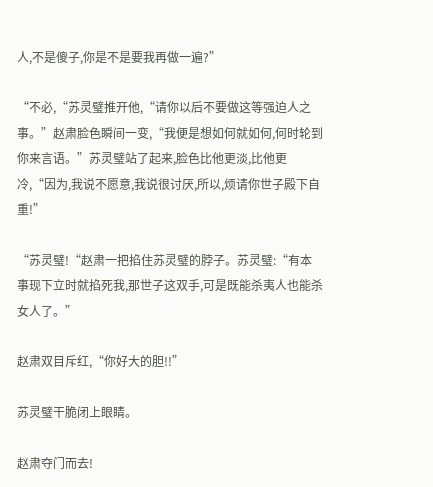人,不是傻子,你是不是要我再做一遍?”

“不必,“苏灵璧推开他,“请你以后不要做这等强迫人之事。”赵肃脸色瞬间一变,“我便是想如何就如何,何时轮到你来言语。”苏灵璧站了起来,脸色比他更淡,比他更冷,“因为,我说不愿意,我说很讨厌,所以,烦请你世子殿下自重!”

“苏灵璧!“赵肃一把掐住苏灵璧的脖子。苏灵璧:“有本事现下立时就掐死我,那世子这双手,可是既能杀夷人也能杀女人了。”

赵肃双目斥红,“你好大的胆!!”

苏灵璧干脆闭上眼睛。

赵肃夺门而去!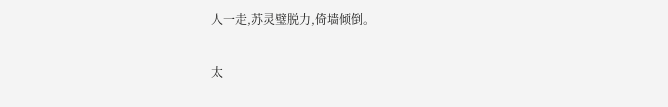人一走,苏灵璧脱力,倚墙倾倒。

太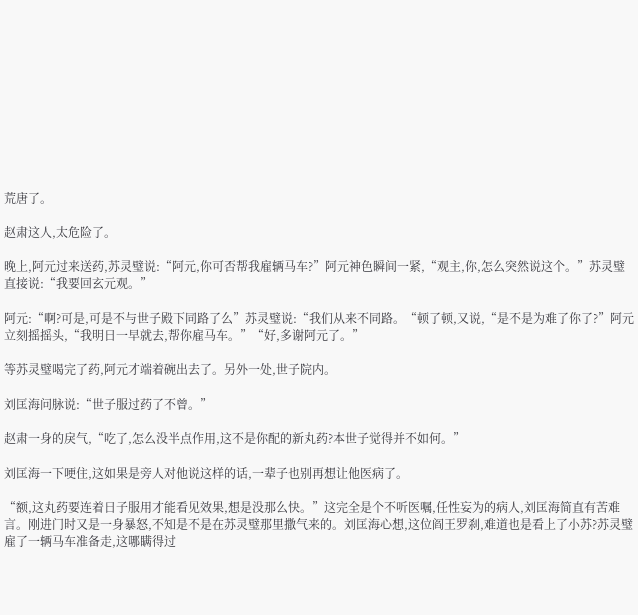荒唐了。

赵肃这人,太危险了。

晚上,阿元过来送药,苏灵璧说:“阿元,你可否帮我雇辆马车?”阿元神色瞬间一紧,“观主,你,怎么突然说这个。”苏灵璧直接说:“我要回玄元观。”

阿元:“啊?可是,可是不与世子殿下同路了么”苏灵璧说:“我们从来不同路。“顿了顿,又说,“是不是为难了你了?”阿元立刻摇摇头,“我明日一早就去,帮你雇马车。”“好,多谢阿元了。”

等苏灵璧喝完了药,阿元才端着碗出去了。另外一处,世子院内。

刘匡海问脉说:“世子服过药了不曾。”

赵肃一身的戾气,“吃了,怎么没半点作用,这不是你配的新丸药?本世子觉得并不如何。”

刘匡海一下哽住,这如果是旁人对他说这样的话,一辈子也别再想让他医病了。

“额,这丸药要连着日子服用才能看见效果,想是没那么快。”这完全是个不听医嘱,任性妄为的病人,刘匡海简直有苦难言。刚进门时又是一身暴怒,不知是不是在苏灵璧那里撒气来的。刘匡海心想,这位阎王罗刹,难道也是看上了小苏?苏灵璧雇了一辆马车准备走,这哪瞒得过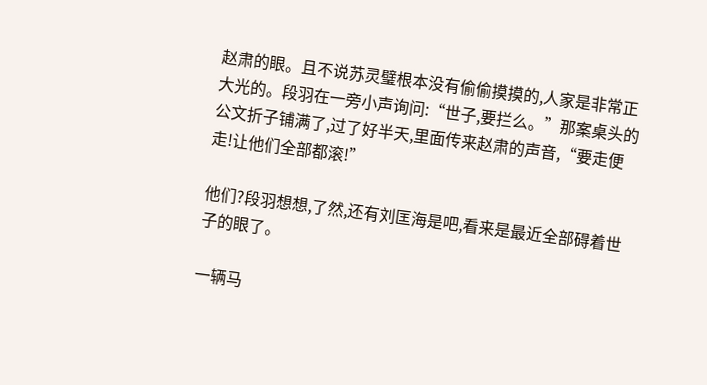赵肃的眼。且不说苏灵璧根本没有偷偷摸摸的,人家是非常正大光的。段羽在一旁小声询问:“世子,要拦么。”那案桌头的公文折子铺满了,过了好半天,里面传来赵肃的声音,“要走便走!让他们全部都滚!”

他们?段羽想想,了然,还有刘匡海是吧,看来是最近全部碍着世子的眼了。

一辆马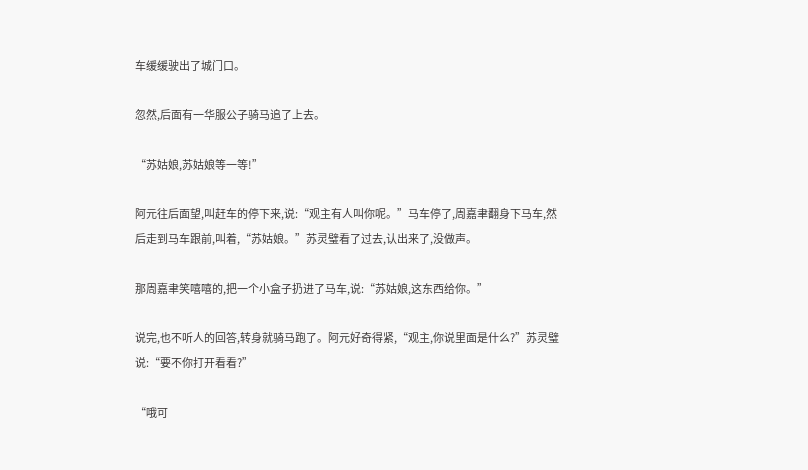车缓缓驶出了城门口。

忽然,后面有一华服公子骑马追了上去。

“苏姑娘,苏姑娘等一等!”

阿元往后面望,叫赶车的停下来,说:“观主有人叫你呢。”马车停了,周嘉聿翻身下马车,然后走到马车跟前,叫着,“苏姑娘。”苏灵璧看了过去,认出来了,没做声。

那周嘉聿笑嘻嘻的,把一个小盒子扔进了马车,说:“苏姑娘,这东西给你。”

说完,也不听人的回答,转身就骑马跑了。阿元好奇得紧,“观主,你说里面是什么?”苏灵璧说:“要不你打开看看?”

“哦可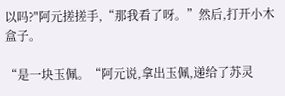以吗?"阿元搓搓手,“那我看了呀。”然后,打开小木盒子。

“是一块玉佩。“阿元说,拿出玉佩,递给了苏灵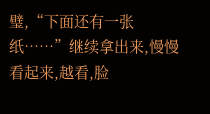璧,“下面还有一张纸……”继续拿出来,慢慢看起来,越看,脸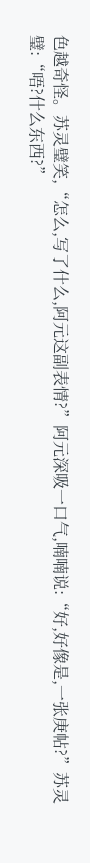色越奇怪。苏灵璧笑,“怎么,写了什么,阿元这副表情?”阿元深吸一口气,喃喃说:“好,好像是,一张庚帖?”苏灵璧:“唔?什么东西?”